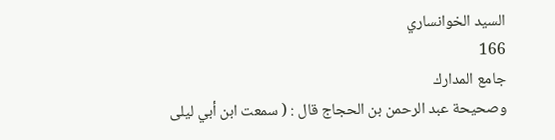السيد الخوانساري
166
جامع المدارك
وصحيحة عبد الرحمن بن الحجاج قال : ( سمعت ابن أبي ليلى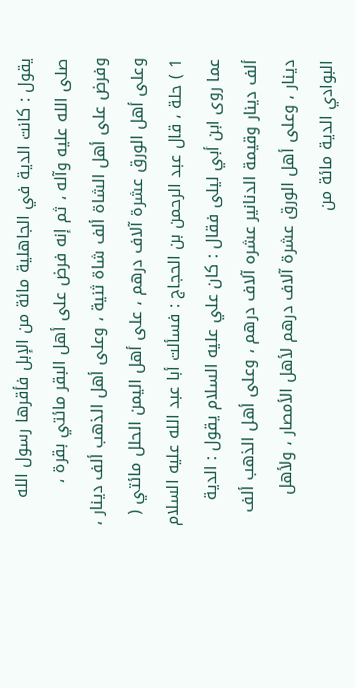يقول : كانت الدية في الجاهلية مائة من الإبل فأقرها رسول الله صلى الله عليه وآله ، ثم إنه فرض على أهل البقر مائتي بقرة ، وفرض على أهل الشاة ألف شاة ثنية ، وعلى أهل الذهب ألف دينار ، وعلى أهل الورق عشرة آلاف درهم ، على أهل اليمن الحلل مائتي ( 1 ) حلة ، قال عبد الرحمن بن الحجاج : فسألت أبا عبد الله عليه السلام عما روى ابن أبي ليلى فقال : كان علي عليه السلام يقول : الدية ألف دينار وقيمة الدنانير عشره آلاف درهم ، وعلى أهل الذهب ألف دينار ، وعلى أهل الورق عشرة آلاف درهم لأهل الأمصار ، ولأهل البوادي الدية مائة من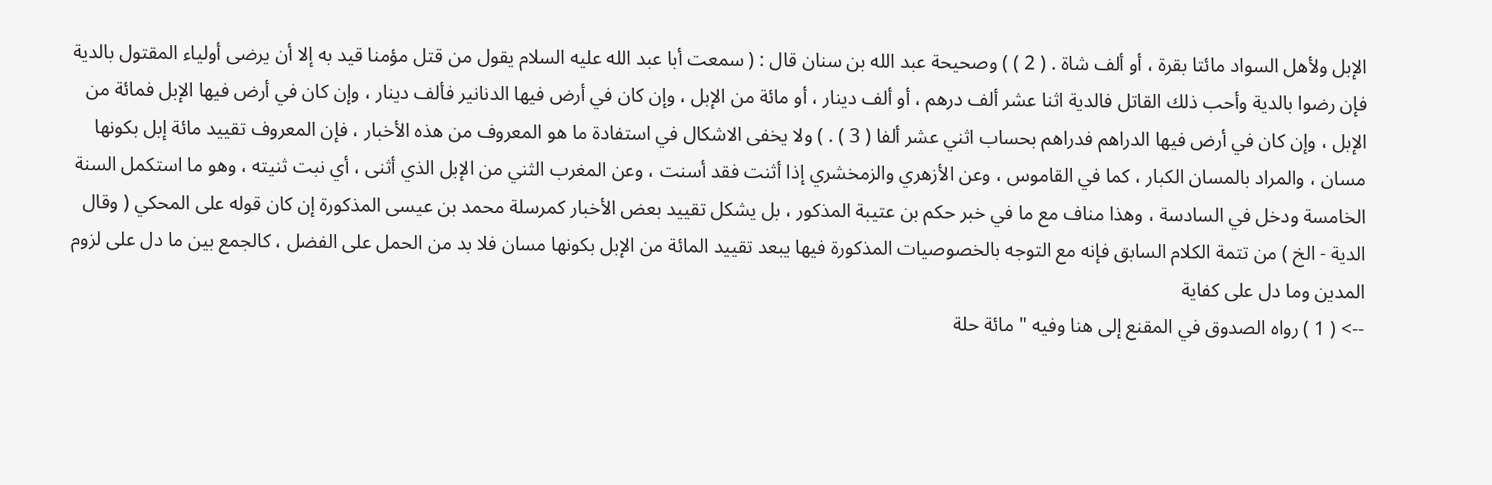الإبل ولأهل السواد مائتا بقرة ، أو ألف شاة . ( 2 ) ) وصحيحة عبد الله بن سنان قال : ( سمعت أبا عبد الله عليه السلام يقول من قتل مؤمنا قيد به إلا أن يرضى أولياء المقتول بالدية فإن رضوا بالدية وأحب ذلك القاتل فالدية اثنا عشر ألف درهم ، أو ألف دينار ، أو مائة من الإبل ، وإن كان في أرض فيها الدنانير فألف دينار ، وإن كان في أرض فيها الإبل فمائة من الإبل ، وإن كان في أرض فيها الدراهم فدراهم بحساب اثني عشر ألفا ( 3 ) . ) ولا يخفى الاشكال في استفادة ما هو المعروف من هذه الأخبار ، فإن المعروف تقييد مائة إبل بكونها مسان ، والمراد بالمسان الكبار ، كما في القاموس ، وعن الأزهري والزمخشري إذا أثنت فقد أسنت ، وعن المغرب الثني من الإبل الذي أثنى ، أي نبت ثنيته ، وهو ما استكمل السنة الخامسة ودخل في السادسة ، وهذا مناف مع ما في خبر حكم بن عتيبة المذكور ، بل يشكل تقييد بعض الأخبار كمرسلة محمد بن عيسى المذكورة إن كان قوله على المحكي ( وقال الدية - الخ ) من تتمة الكلام السابق فإنه مع التوجه بالخصوصيات المذكورة فيها يبعد تقييد المائة من الإبل بكونها مسان فلا بد من الحمل على الفضل ، كالجمع بين ما دل على لزوم المدين وما دل على كفاية
--> ( 1 ) رواه الصدوق في المقنع إلى هنا وفيه " مائة حلة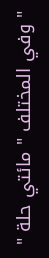" وفي المختلف " مائتي حلة "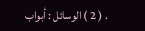. ( 2 ) الوسائل : أبواب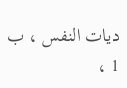ديات النفس ، ب 1 ،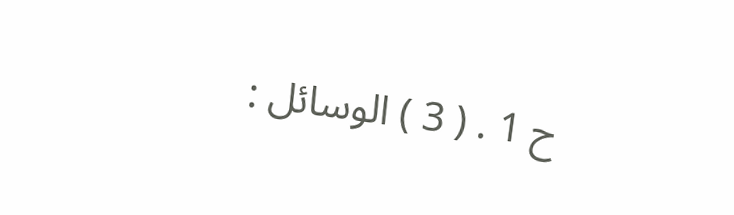ح 1 . ( 3 ) الوسائل :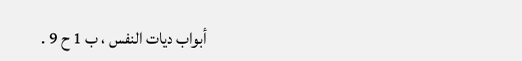أبواب ديات النفس ، ب 1 ح 9 .